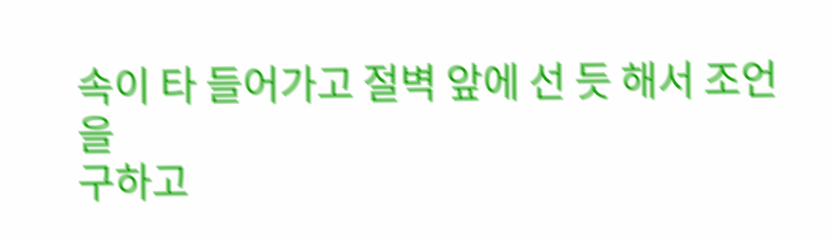속이 타 들어가고 절벽 앞에 선 듯 해서 조언을
구하고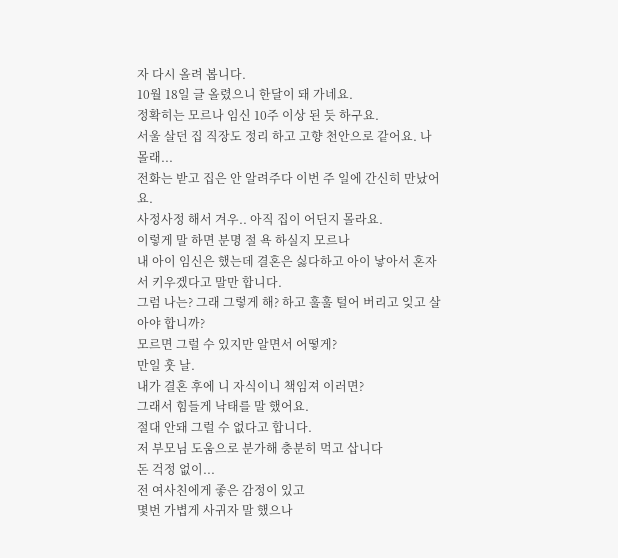자 다시 올려 봅니다.
10월 18일 글 올렸으니 한달이 돼 가네요.
정확히는 모르나 임신 10주 이상 된 듯 하구요.
서울 살던 집 직장도 정리 하고 고향 천안으로 같어요. 나 몰래...
전화는 받고 집은 안 알려주다 이번 주 일에 간신히 만났어요.
사정사정 해서 겨우.. 아직 집이 어딘지 몰라요.
이렇게 말 하면 분명 절 욕 하실지 모르나
내 아이 임신은 했는데 결혼은 싫다하고 아이 낳아서 혼자서 키우겠다고 말만 합니다.
그럼 나는? 그래 그렇게 해? 하고 훌훌 털어 버리고 잊고 살아야 합니까?
모르면 그럴 수 있지만 알면서 어떻게?
만일 훗 날.
내가 결혼 후에 니 자식이니 책임져 이러면?
그래서 힘들게 낙태를 말 했어요.
절대 안돼 그럴 수 없다고 합니다.
저 부모님 도움으로 분가해 충분히 먹고 삽니다
돈 걱정 없이...
전 여사친에게 좋은 감정이 있고
몇번 가볍게 사귀자 말 했으나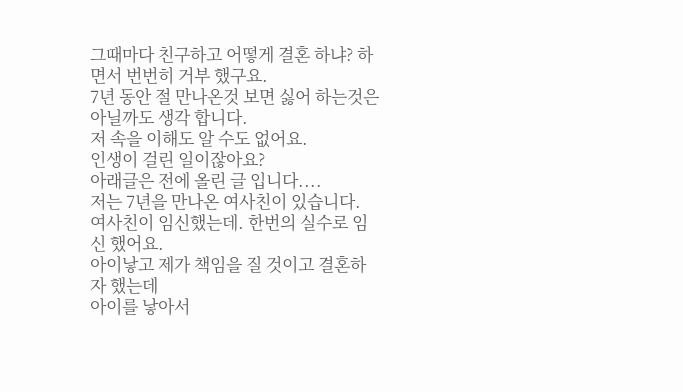그때마다 친구하고 어떻게 결혼 하냐? 하면서 번번히 거부 했구요.
7년 동안 절 만나온것 보면 싫어 하는것은 아닐까도 생각 합니다.
저 속을 이해도 알 수도 없어요.
인생이 걸린 일이잖아요?
아래글은 전에 올린 글 입니다....
저는 7년을 만나온 여사친이 있습니다.
여사친이 임신했는데. 한번의 실수로 임신 했어요.
아이낳고 제가 책임을 질 것이고 결혼하자 했는데
아이를 낳아서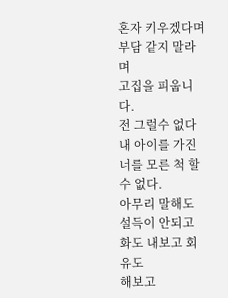혼자 키우겠다며 부담 같지 말라며
고집을 피웁니다.
전 그럴수 없다
내 아이를 가진 너를 모른 척 할 수 없다.
아무리 말해도 설득이 안되고 화도 내보고 회유도
해보고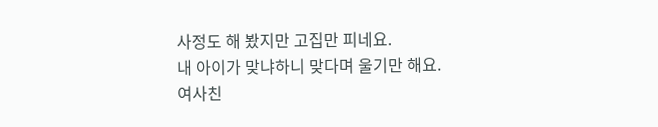사정도 해 봤지만 고집만 피네요.
내 아이가 맞냐하니 맞다며 울기만 해요.
여사친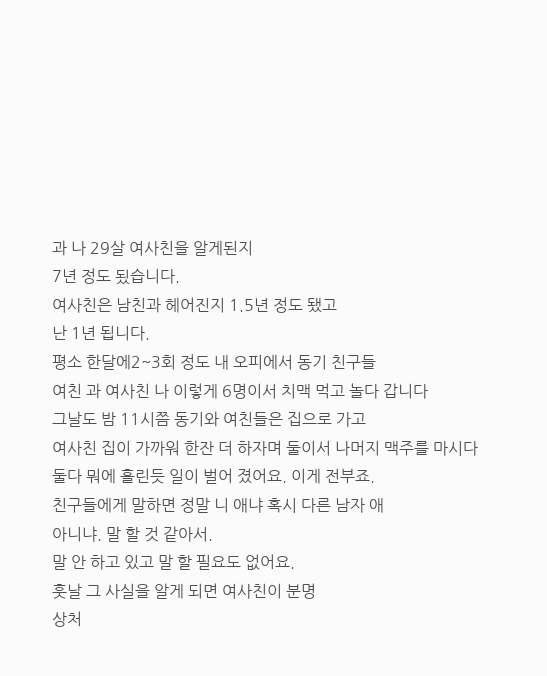과 나 29살 여사친을 알게된지
7년 정도 됬습니다.
여사친은 남친과 헤어진지 1.5년 정도 됐고
난 1년 됩니다.
평소 한달에2~3회 정도 내 오피에서 동기 친구들
여친 과 여사친 나 이렇게 6명이서 치맥 먹고 놀다 갑니다
그날도 밤 11시쯤 동기와 여친들은 집으로 가고
여사친 집이 가까워 한잔 더 하자며 둘이서 나머지 맥주를 마시다
둘다 뭐에 홀린듯 일이 벌어 졌어요. 이게 전부죠.
친구들에게 말하면 정말 니 애냐 혹시 다른 남자 애
아니냐. 말 할 것 같아서.
말 안 하고 있고 말 할 필요도 없어요.
훗날 그 사실을 알게 되면 여사친이 분명
상처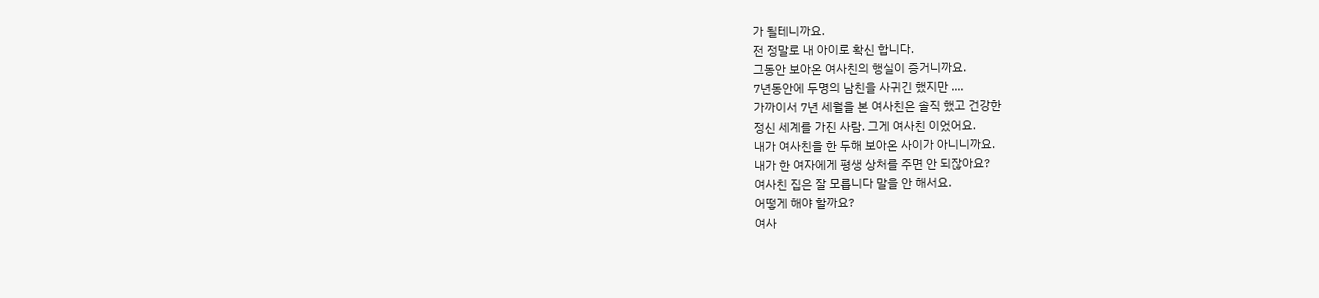가 될테니까요.
전 정말로 내 아이로 확신 합니다.
그동안 보아온 여사친의 행실이 증거니까요.
7년동안에 두명의 남친을 사귀긴 했지만 ....
가까이서 7년 세월을 본 여사친은 솔직 했고 건강한
정신 세계를 가진 사람. 그게 여사친 이었어요.
내가 여사친을 한 두해 보아온 사이가 아니니까요.
내가 한 여자에게 평생 상처를 주면 안 되잖아요?
여사친 집은 잘 모릅니다 말을 안 해서요.
어떻게 해야 할까요?
여사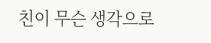친이 무슨 생각으로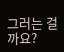그러는 걸까요?